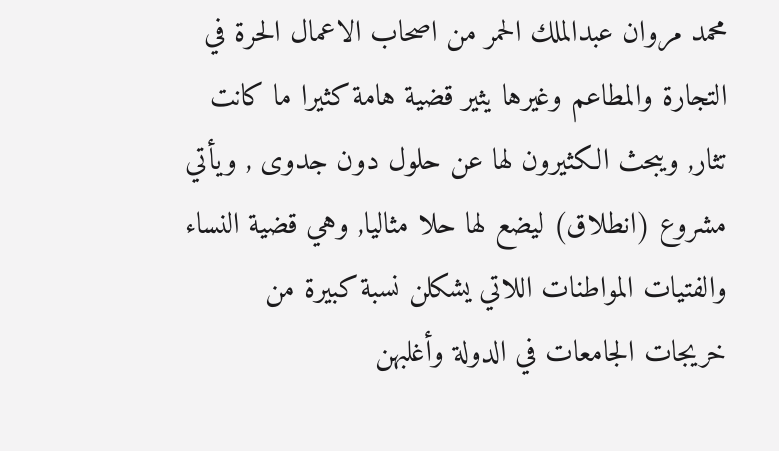محمد مروان عبدالملك الحمر من اصحاب الاعمال الحرة في التجارة والمطاعم وغيرها يثير قضية هامة كثيرا ما كانت تثار, ويبحث الكثيرون لها عن حلول دون جدوى , ويأتي مشروع (انطلاق) ليضع لها حلا مثاليا, وهي قضية النساء والفتيات المواطنات اللاتي يشكلن نسبة كبيرة من خريجات الجامعات في الدولة وأغلبهن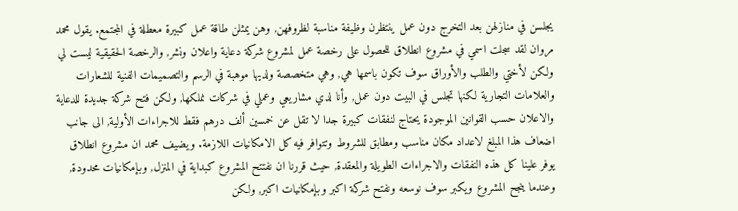يجلسن في منازلهن بعد التخرج دون عمل ينتظرن وظيفة مناسبة لظروفهن, وهن يمثلن طاقة عمل كبيرة معطلة في المجتمع. يقول محمد مروان لقد سجلت اسمي في مشروع انطلاق للحصول على رخصة عمل لمشروع شركة دعاية واعلان ونشر, والرخصة الحقيقية ليست لي ولكن لأختي والطلب والأوراق سوف تكون باسمها هي, وهي متخصصة ولديها موهبة في الرسم والتصميمات الفنية للشعارات والعلامات التجارية لكنها تجلس في البيت دون عمل, وأنا لدي مشاريعي وعملي في شركات نملكها, ولكن فتح شركة جديدة للدعاية والاعلان حسب القوانين الموجودة يحتاج لنفقات كبيرة جدا لا تقل عن خمسين ألف درهم فقط للاجراءات الأولية, الى جانب اضعاف هذا المبلغ لاعداد مكان مناسب ومطابق للشروط وتتوافر فيه كل الامكانيات اللازمة. ويضيف محمد ان مشروع انطلاق يوفر علينا كل هذه النفقات والاجراءات الطويلة والمعقدة, حيث قررنا ان نفتتح المشروع كبداية في المنزل, وبإمكانيات محدودة, وعندما ينجح المشروع ويكبر سوف نوسعه ونفتح شركة اكبر وبإمكانيات اكبر, ولكن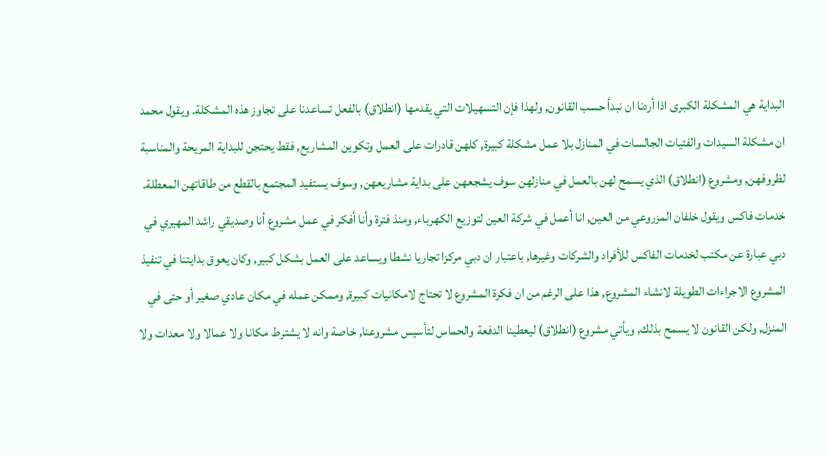البداية هي المشكلة الكبرى اذا أردنا ان نبدأ حسب القانون, ولهذا فإن التسهيلات التي يقدمها (انطلاق) بالفعل تساعدنا على تجاوز هذه المشكلة. ويقول محمد ان مشكلة السيدات والفتيات الجالسات في المنازل بلا عمل مشكلة كبيرة, كلهن قادرات على العمل وتكوين المشاريع, فقط يحتجن للبداية المريحة والمناسبة لظروفهن, ومشروع (انطلاق) الذي يسمح لهن بالعمل في منازلهن سوف يشجعهن على بداية مشاريعهن, وسوف يستفيد المجتمع بالقطع من طاقاتهن المعطلة. خدمات فاكس ويقول خلفان المزروعي من العين, انا أعمل في شركة العين لتوزيع الكهرباء, ومنذ فترة وأنا أفكر في عمل مشروع أنا وصديقي راشد المهيري في دبي عبارة عن مكتب لخدمات الفاكس للأفراد والشركات وغيرها, باعتبار ان دبي مركزا تجاريا نشطا ويساعد على العمل بشكل كبير, وكان يعوق بدايتنا في تنفيذ المشروع الاجراءات الطويلة لانشاء المشروع, هذا على الرغم من ان فكرة المشروع لا تحتاج لامكانيات كبيرة, وممكن عمله في مكان عادي صغير أو حتى في المنزل, ولكن القانون لا يسمح بذلك, ويأتي مشروع (انطلاق) ليعطينا الدفعة والحماس لتأسيس مشروعنا, خاصة وانه لا يشترط مكانا ولا عمالا ولا معدات ولا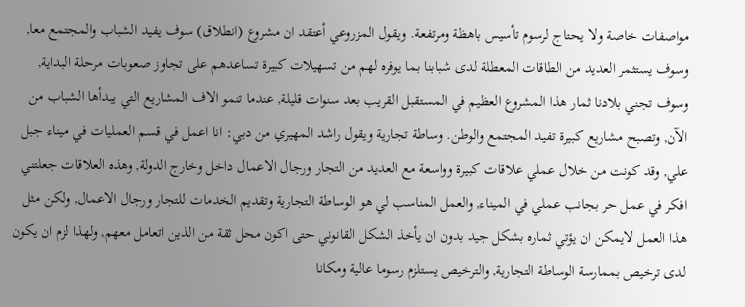مواصفات خاصة ولا يحتاج لرسوم تأسيس باهظة ومرتفعة. ويقول المزروعي أعتقد ان مشروع (انطلاق) سوف يفيد الشباب والمجتمع معا, وسوف يستثمر العديد من الطاقات المعطلة لدى شبابنا بما يوفره لهم من تسهيلات كبيرة تساعدهم على تجاوز صعوبات مرحلة البداية, وسوف تجني بلادنا ثمار هذا المشروع العظيم في المستقبل القريب بعد سنوات قليلة, عندما تنمو الاف المشاريع التي يبدأها الشباب من الآن, وتصبح مشاريع كبيرة تفيد المجتمع والوطن. وساطة تجارية ويقول راشد المهيري من دبي: انا اعمل في قسم العمليات في ميناء جبل علي, وقد كونت من خلال عملي علاقات كبيرة وواسعة مع العديد من التجار ورجال الاعمال داخل وخارج الدولة, وهذه العلاقات جعلتني افكر في عمل حر بجانب عملي في الميناء, والعمل المناسب لي هو الوساطة التجارية وتقديم الخدمات للتجار ورجال الاعمال, ولكن مثل هذا العمل لايمكن ان يؤتي ثماره بشكل جيد بدون ان يأخذ الشكل القانوني حتى اكون محل ثقة من الذين اتعامل معهم, ولهذا لزم ان يكون لدى ترخيص بممارسة الوساطة التجارية, والترخيص يستلزم رسوما عالية ومكانا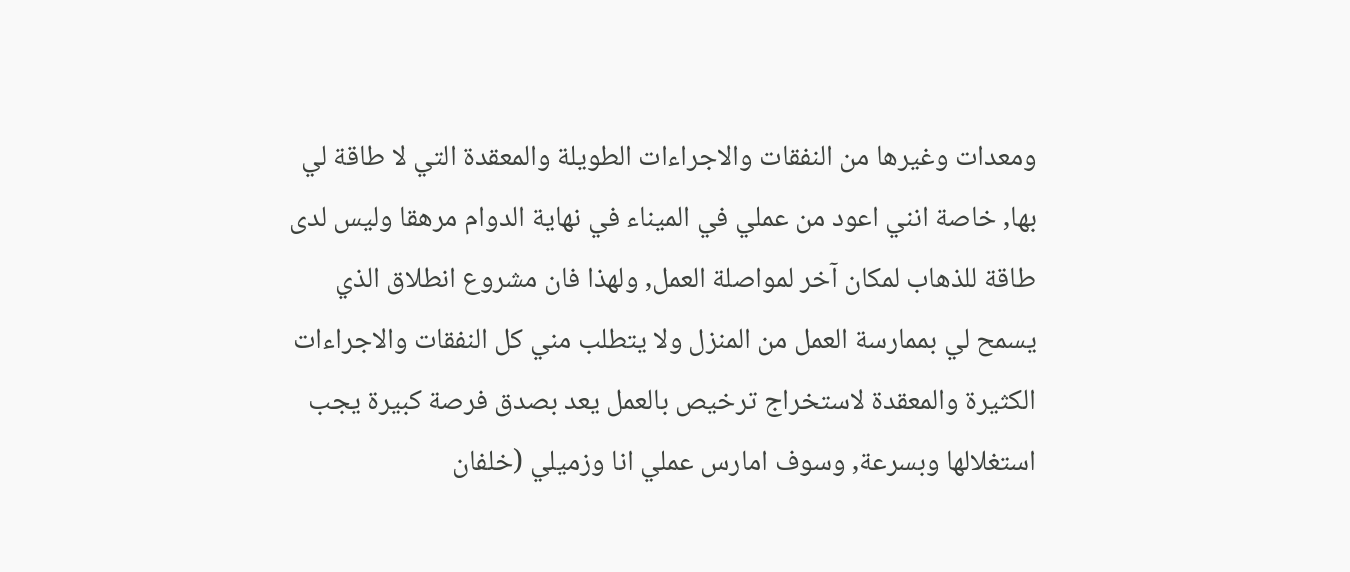ومعدات وغيرها من النفقات والاجراءات الطويلة والمعقدة التي لا طاقة لي بها, خاصة انني اعود من عملي في الميناء في نهاية الدوام مرهقا وليس لدى طاقة للذهاب لمكان آخر لمواصلة العمل, ولهذا فان مشروع انطلاق الذي يسمح لي بممارسة العمل من المنزل ولا يتطلب مني كل النفقات والاجراءات الكثيرة والمعقدة لاستخراج ترخيص بالعمل يعد بصدق فرصة كبيرة يجب استغلالها وبسرعة, وسوف امارس عملي انا وزميلي (خلفان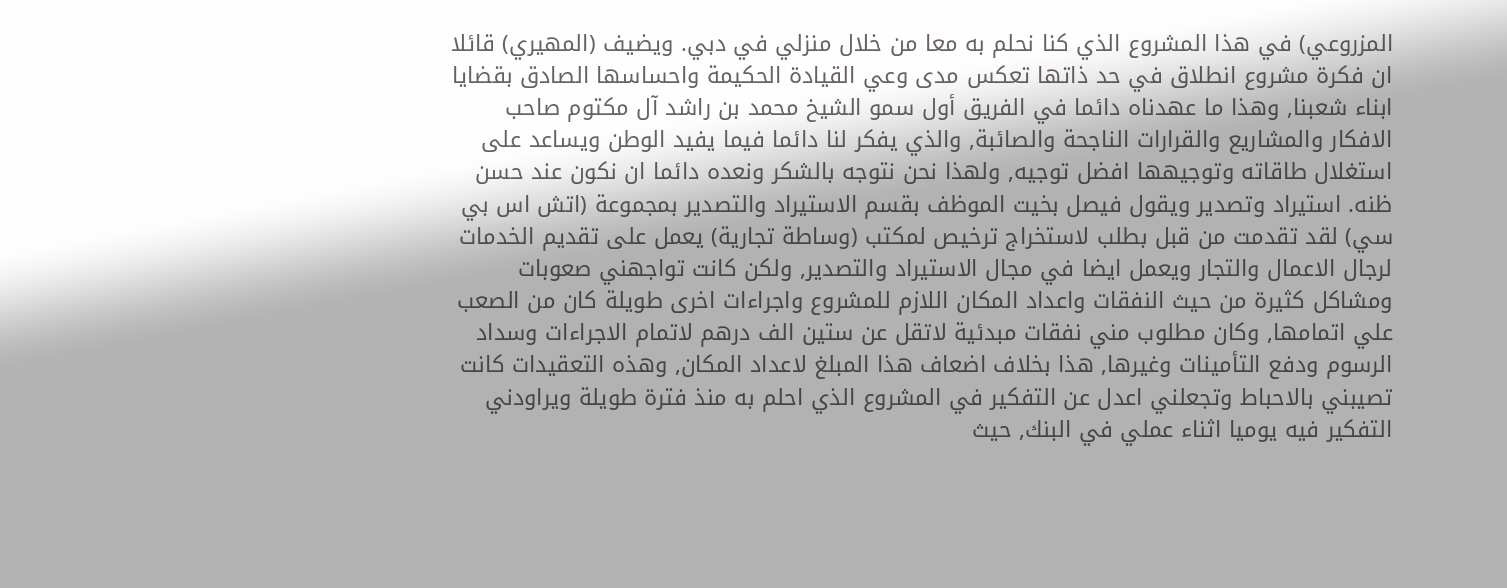المزروعي) في هذا المشروع الذي كنا نحلم به معا من خلال منزلي في دبي. ويضيف (المهيري) قائلا ان فكرة مشروع انطلاق في حد ذاتها تعكس مدى وعي القيادة الحكيمة واحساسها الصادق بقضايا ابناء شعبنا, وهذا ما عهدناه دائما في الفريق أول سمو الشيخ محمد بن راشد آل مكتوم صاحب الافكار والمشاريع والقرارات الناجحة والصائبة, والذي يفكر لنا دائما فيما يفيد الوطن ويساعد على استغلال طاقاته وتوجيهها افضل توجيه, ولهذا نحن نتوجه بالشكر ونعده دائما ان نكون عند حسن ظنه. استيراد وتصدير ويقول فيصل بخيت الموظف بقسم الاستيراد والتصدير بمجموعة (اتش اس بي سي) لقد تقدمت من قبل بطلب لاستخراج ترخيص لمكتب (وساطة تجارية) يعمل على تقديم الخدمات لرجال الاعمال والتجار ويعمل ايضا في مجال الاستيراد والتصدير, ولكن كانت تواجهني صعوبات ومشاكل كثيرة من حيث النفقات واعداد المكان اللازم للمشروع واجراءات اخرى طويلة كان من الصعب علي اتمامها, وكان مطلوب مني نفقات مبدئية لاتقل عن ستين الف درهم لاتمام الاجراءات وسداد الرسوم ودفع التأمينات وغيرها, هذا بخلاف اضعاف هذا المبلغ لاعداد المكان, وهذه التعقيدات كانت تصيبني بالاحباط وتجعلني اعدل عن التفكير في المشروع الذي احلم به منذ فترة طويلة ويراودني التفكير فيه يوميا اثناء عملي في البنك, حيث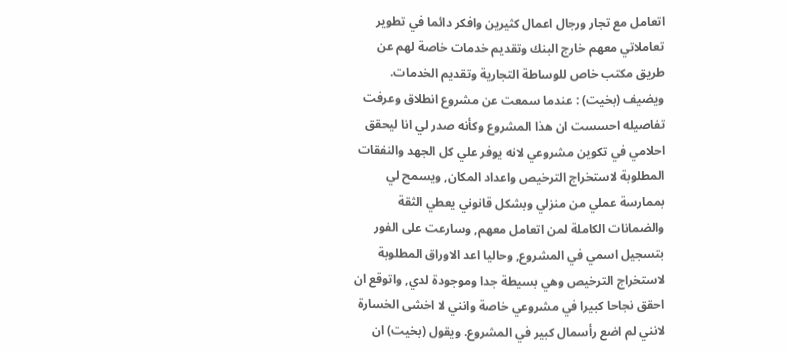اتعامل مع تجار ورجال اعمال كثيرين وافكر دائما في تطوير تعاملاتي معهم خارج البنك وتقديم خدمات خاصة لهم عن طريق مكتب خاص للوساطة التجارية وتقديم الخدمات. ويضيف (بخيت) : عندما سمعت عن مشروع انطلاق وعرفت تفاصيله احسست ان هذا المشروع وكأنه صدر لي انا ليحقق احلامي في تكوين مشروعي لانه يوفر علي كل الجهد والنفقات المطلوبة لاستخراج الترخيص واعداد المكان, ويسمح لي بممارسة عملي من منزلي وبشكل قانوني يعطي الثقة والضمانات الكاملة لمن اتعامل معهم, وسارعت على الفور بتسجيل اسمي في المشروع, وحاليا اعد الاوراق المطلوبة لاستخراج الترخيص وهي بسيطة جدا وموجودة لدي, واتوقع ان احقق نجاحا كبيرا في مشروعي خاصة وانني لا اخشى الخسارة لانني لم اضع رأسمال كبير في المشروع. ويقول (بخيت) ان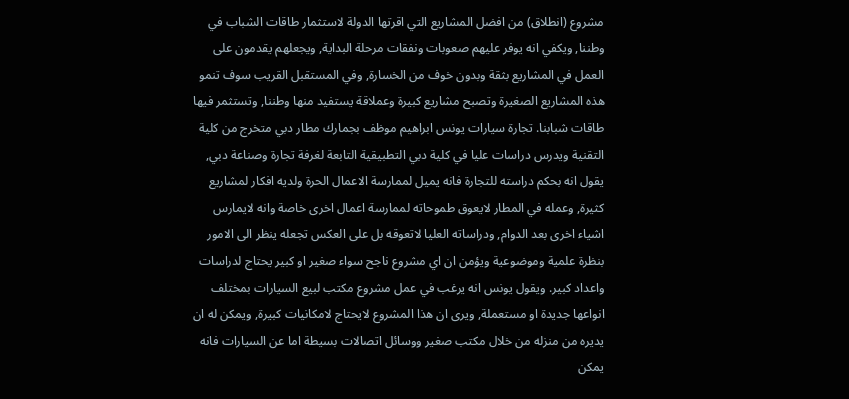مشروع (انطلاق) من افضل المشاريع التي اقرتها الدولة لاستثمار طاقات الشباب في وطننا, ويكفي انه يوفر عليهم صعوبات ونفقات مرحلة البداية, ويجعلهم يقدمون على العمل في المشاريع بثقة وبدون خوف من الخسارة, وفي المستقبل القريب سوف تنمو هذه المشاريع الصغيرة وتصبح مشاريع كبيرة وعملاقة يستفيد منها وطننا, وتستثمر فيها طاقات شبابنا. تجارة سيارات يونس ابراهيم موظف بجمارك مطار دبي متخرج من كلية التقنية ويدرس دراسات عليا في كلية دبي التطبيقية التابعة لغرفة تجارة وصناعة دبي, يقول انه بحكم دراسته للتجارة فانه يميل لممارسة الاعمال الحرة ولديه افكار لمشاريع كثيرة, وعمله في المطار لايعوق طموحاته لممارسة اعمال اخرى خاصة وانه لايمارس اشياء اخرى بعد الدوام, ودراساته العليا لاتعوقه بل على العكس تجعله ينظر الى الامور بنظرة علمية وموضوعية ويؤمن ان اي مشروع ناجح سواء صغير او كبير يحتاج لدراسات واعداد كبير. ويقول يونس انه يرغب في عمل مشروع مكتب لبيع السيارات بمختلف انواعها جديدة او مستعملة, ويرى ان هذا المشروع لايحتاج لامكانيات كبيرة, ويمكن له ان يديره من منزله من خلال مكتب صغير ووسائل اتصالات بسيطة اما عن السيارات فانه يمكن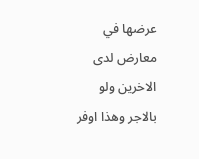عرضها في معارض لدى الاخرين ولو بالاجر وهذا اوفر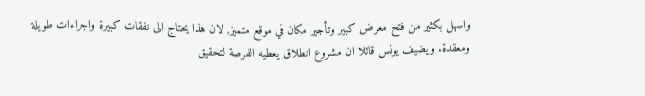واسهل بكثير من فتح معرض كبير وتأجير مكان في موقع متميز, لان هذا يحتاج الى نفقات كبيرة واجراءات طويلة ومعقدة. ويضيف يونس قائلا ان مشروع انطلاق يعطيه الفرصة لتحقيق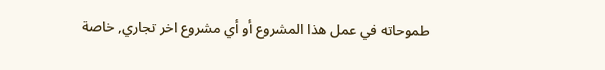طموحاته في عمل هذا المشروع أو أي مشروع اخر تجاري, خاصة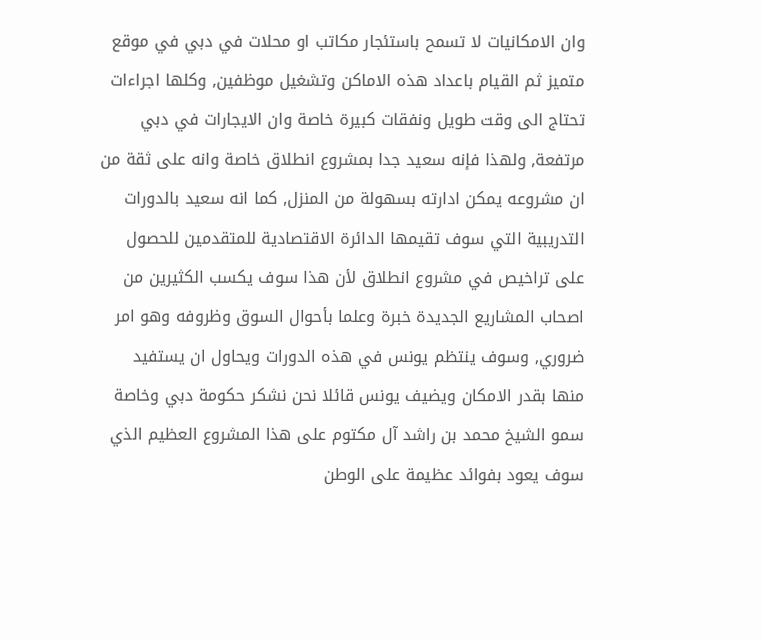وان الامكانيات لا تسمح باستئجار مكاتب او محلات في دبي في موقع متميز ثم القيام باعداد هذه الاماكن وتشغيل موظفين, وكلها اجراءات تحتاج الى وقت طويل ونفقات كبيرة خاصة وان الايجارات في دبي مرتفعة, ولهذا فإنه سعيد جدا بمشروع انطلاق خاصة وانه على ثقة من ان مشروعه يمكن ادارته بسهولة من المنزل, كما انه سعيد بالدورات التدريبية التي سوف تقيمها الدائرة الاقتصادية للمتقدمين للحصول على تراخيص في مشروع انطلاق لأن هذا سوف يكسب الكثيرين من اصحاب المشاريع الجديدة خبرة وعلما بأحوال السوق وظروفه وهو امر ضروري, وسوف ينتظم يونس في هذه الدورات ويحاول ان يستفيد منها بقدر الامكان ويضيف يونس قائلا نحن نشكر حكومة دبي وخاصة سمو الشيخ محمد بن راشد آل مكتوم على هذا المشروع العظيم الذي سوف يعود بفوائد عظيمة على الوطن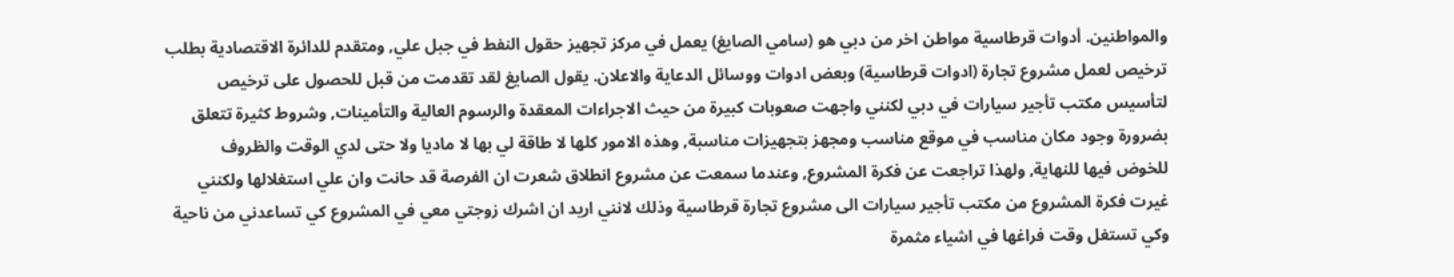والمواطنين. أدوات قرطاسية مواطن اخر من دبي هو (سامي الصايغ) يعمل في مركز تجهيز حقول النفط في جبل علي, ومتقدم للدائرة الاقتصادية بطلب ترخيص لعمل مشروع تجارة (ادوات قرطاسية) وبعض ادوات ووسائل الدعاية والاعلان. يقول الصايغ لقد تقدمت من قبل للحصول على ترخيص لتأسيس مكتب تأجير سيارات في دبي لكنني واجهت صعوبات كبيرة من حيث الاجراءات المعقدة والرسوم العالية والتأمينات, وشروط كثيرة تتعلق بضرورة وجود مكان مناسب في موقع مناسب ومجهز بتجهيزات مناسبة, وهذه الامور كلها لا طاقة لي بها لا ماديا ولا حتى لدي الوقت والظروف للخوض فيها للنهاية, ولهذا تراجعت عن فكرة المشروع, وعندما سمعت عن مشروع انطلاق شعرت ان الفرصة قد حانت وان علي استغلالها ولكنني غيرت فكرة المشروع من مكتب تأجير سيارات الى مشروع تجارة قرطاسية وذلك لانني اريد ان اشرك زوجتي معي في المشروع كي تساعدني من ناحية وكي تستغل وقت فراغها في اشياء مثمرة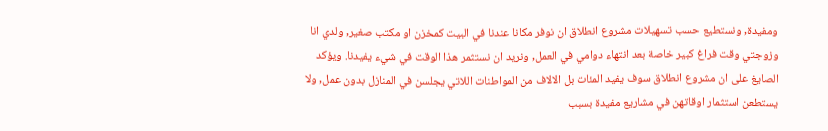ومفيدة, ونستطيع حسب تسهيلات مشروع انطلاق ان نوفر مكانا عندنا في البيت كمخزن او مكتب صغير, ولدي انا وزوجتي وقت فراغ كبير خاصة بعد انتهاء دوامي في العمل, ونريد ان نستثمر هذا الوقت في شيء يفيدنا. ويؤكد الصايغ على ان مشروع انطلاق سوف يفيد المئات بل الالاف من المواطنات اللاتي يجلسن في المنازل بدون عمل, ولا يستطعن استثمار اوقاتهن في مشاريع مفيدة بسبب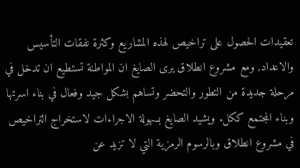تعقيدات الحصول على تراخيص لهذه المشاريع وكثرة نفقات التأسيس والاعداد, ومع مشروع انطلاق يرى الصايغ ان المواطنة تستطيع ان تدخل في مرحلة جديدة من التطور والتحضر وتساهم بشكل جيد وفعال في بناء اسرتها وبناء المجتمع ككل. ويشيد الصايغ بسهولة الاجراءات لاستخراج التراخيص في مشروع انطلاق وبالرسوم الرمزية التي لا تزيد عن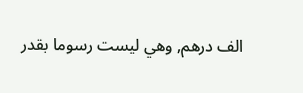الف درهم, وهي ليست رسوما بقدر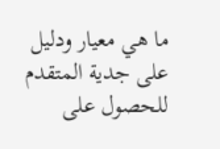ما هي معيار ودليل على جدية المتقدم للحصول على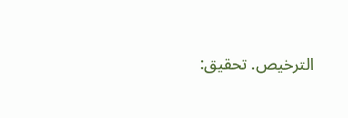الترخيص. تحقيق: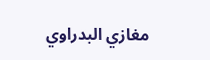مغازي البدراوي